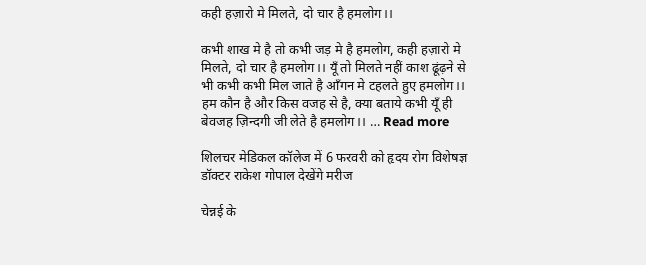कही हज़ारो मे मिलते, दो चार है हमलोग।।

कभी शाख मे है तो कभी जड़ मे है हमलोग, कही हज़ारो मे मिलते, दो चार है हमलोग।। यूँ तो मिलते नहीं काश ढूंढ़ने से भी कभी कभी मिल जाते है आँगन मे टहलते हुए हमलोग।। हम कौन है और किस वजह से है, क्या बताये कभी यूँ ही बेवजह ज़िन्दगी जी लेते है हमलोग।। … Read more

शिलचर मेडिकल कॉलेज में 6 फरवरी को हृदय रोग विशेषज्ञ डॉक्टर राकेश गोपाल देखेंगे मरीज

चेन्नई के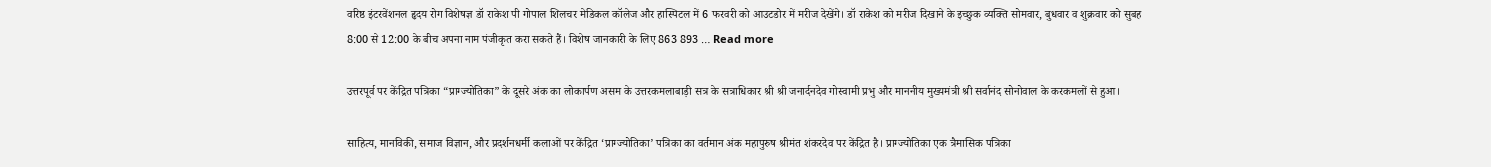वरिष्ठ इंटरवेंशनल हृदय रोग विशेषज्ञ डॉ राकेश पी गोपाल शिलचर मेडिकल कॉलेज और हास्पिटल में 6 फरवरी को आउटडोर में मरीज देखेंगे। डॉ राकेश को मरीज दिखाने के इच्छुक व्यक्ति सोमवार, बुधवार व शुक्रवार को सुबह 8:00 से 12:00 के बीच अपना नाम पंजीकृत करा सकते हैं। विशेष जानकारी के लिए 863 893 … Read more

उत्तरपूर्व पर केंद्रित पत्रिका “प्राग्ज्योतिका” के दूसरे अंक का लोकार्पण असम के उत्तरकमलाबाड़ी सत्र के सत्राधिकार श्री श्री जनार्दनदेव गोस्वामी प्रभु और माननीय मुख्यमंत्री श्री सर्वानंद सोनोवाल के करकमलों से हुआ।

साहित्य, मानविकी, समाज विज्ञान, और प्रदर्शनधर्मी कलाओं पर केंद्रित ‘प्राग्ज्योतिका’ पत्रिका का वर्तमान अंक महापुरुष श्रीमंत शंकरदेव पर केंद्रित है। प्राग्ज्योतिका एक त्रैमासिक पत्रिका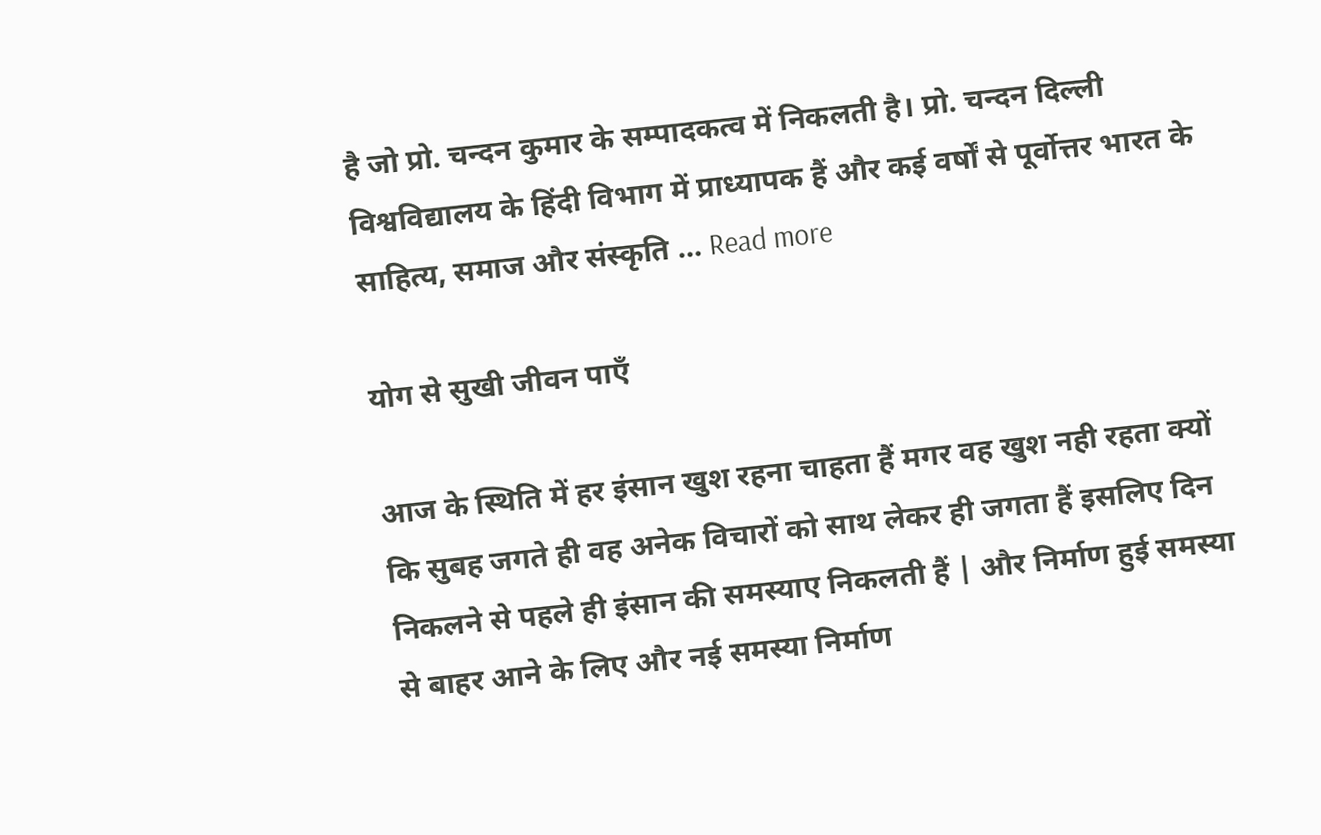है जो प्रो. चन्दन कुमार के सम्पादकत्व में निकलती है। प्रो. चन्दन दिल्ली विश्वविद्यालय के हिंदी विभाग में प्राध्यापक हैं और कई वर्षों से पूर्वोत्तर भारत के साहित्य, समाज और संस्कृति … Read more

योग से सुखी जीवन पाएँ

आज के स्थिति में हर इंसान खुश रहना चाहता हैं मगर वह खुश नही रहता क्यों कि सुबह जगते ही वह अनेक विचारों को साथ लेकर ही जगता हैं इसलिए दिन निकलने से पहले ही इंसान की समस्याए निकलती हैं | और निर्माण हुई समस्या से बाहर आने के लिए और नई समस्या निर्माण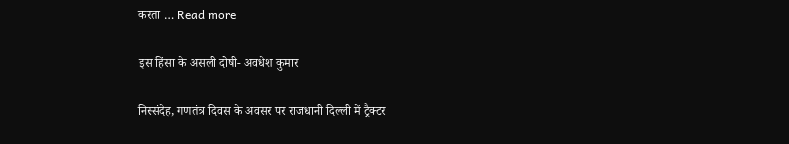करता … Read more

इस हिंसा के असली दोषी- अवधेश कुमार

निस्संदेह, गणतंत्र दिवस के अवसर पर राजधानी दिल्ली में ट्रैक्टर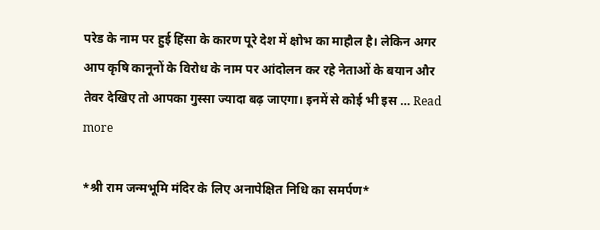परेड के नाम पर हुई हिंसा के कारण पूरे देश में क्षोभ का माहौल है। लेकिन अगर आप कृषि कानूनों के विरोध के नाम पर आंदोलन कर रहे नेताओं के बयान और तेवर देखिए तो आपका गुस्सा ज्यादा बढ़ जाएगा। इनमें से कोई भी इस … Read more

*श्री राम जन्मभूमि मंदिर के लिए अनापेक्षित निधि का समर्पण*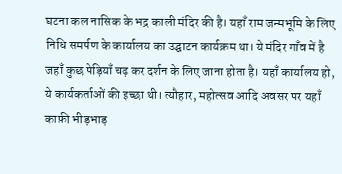घटना कल नासिक के भद्र काली मंदिर की है। यहाँ राम जन्मभूमि के लिए निधि समर्पण के कार्यालय का उद्घाटन कार्यक्रम था। ये मंदिर गाँव में है जहाँ कुछ पेड़ियाँ चढ़ कर दर्शन के लिए जाना होता है। यहाँ कार्यालय हो, ये कार्यकर्ताओं की इच्छा थी। त्यौहार, महोत्सव आदि अवसर पर यहाँ काफ़ी भीड़भाड़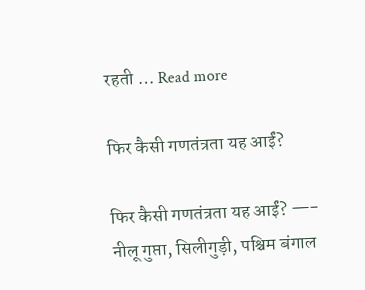रहती … Read more

फिर कैसी गणतंत्रता यह आईं?

फिर कैसी गणतंत्रता यह आईं? —- नीलू गुप्ता, सिलीगुड़ी, पश्चिम बंगाल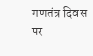गणतंत्र दिवस पर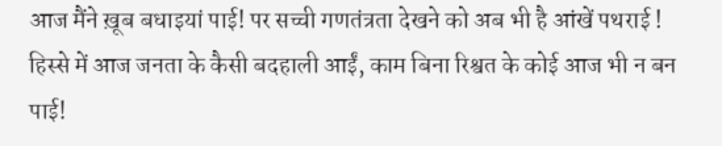आज मैंने ख़ूब बधाइयां पाई! पर सच्ची गणतंत्रता देखने को अब भी है आंखें पथराई ! हिस्से में आज जनता के कैसी बदहाली आईं, काम बिना रिश्वत के कोई आज भी न बन पाई!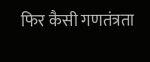फिर कैसी गणतंत्रता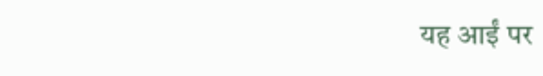यह आईं पर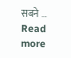सबने … Read more